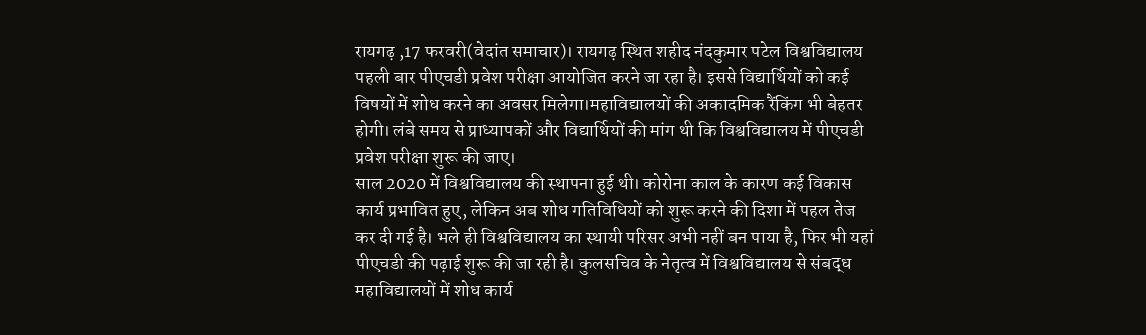रायगढ़ ,17 फरवरी(वेदांत समाचार)। रायगढ़ स्थित शहीद नंदकुमार पटेल विश्वविद्यालय पहली बार पीएचडी प्रवेश परीक्षा आयोजित करने जा रहा है। इससे विद्यार्थियों को कई विषयों में शोध करने का अवसर मिलेगा।महाविद्यालयों की अकादमिक रैंकिंग भी बेहतर होगी। लंबे समय से प्राध्यापकों और विद्यार्थियों की मांग थी कि विश्वविद्यालय में पीएचडी प्रवेश परीक्षा शुरू की जाए।
साल 2020 में विश्वविद्यालय की स्थापना हुई थी। कोरोना काल के कारण कई विकास कार्य प्रभावित हुए, लेकिन अब शोध गतिविधियों को शुरू करने की दिशा में पहल तेज कर दी गई है। भले ही विश्वविद्यालय का स्थायी परिसर अभी नहीं बन पाया है, फिर भी यहां पीएचडी की पढ़ाई शुरू की जा रही है। कुलसचिव के नेतृत्व में विश्वविद्यालय से संबद्ध महाविद्यालयों में शोध कार्य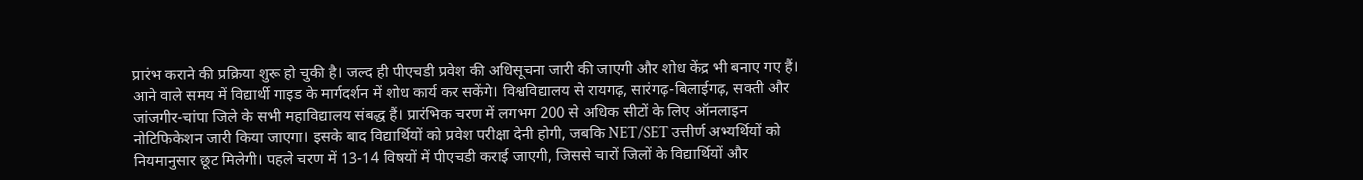प्रारंभ कराने की प्रक्रिया शुरू हो चुकी है। जल्द ही पीएचडी प्रवेश की अधिसूचना जारी की जाएगी और शोध केंद्र भी बनाए गए हैं।
आने वाले समय में विद्यार्थी गाइड के मार्गदर्शन में शोध कार्य कर सकेंगे। विश्वविद्यालय से रायगढ़, सारंगढ़-बिलाईगढ़, सक्ती और जांजगीर-चांपा जिले के सभी महाविद्यालय संबद्ध हैं। प्रारंभिक चरण में लगभग 200 से अधिक सीटों के लिए ऑनलाइन नोटिफिकेशन जारी किया जाएगा। इसके बाद विद्यार्थियों को प्रवेश परीक्षा देनी होगी, जबकि NET/SET उत्तीर्ण अभ्यर्थियों को नियमानुसार छूट मिलेगी। पहले चरण में 13-14 विषयों में पीएचडी कराई जाएगी, जिससे चारों जिलों के विद्यार्थियों और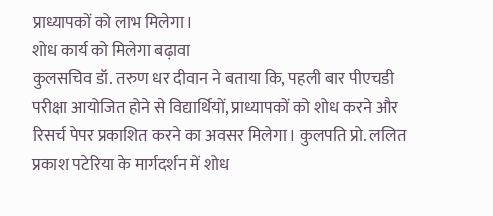प्राध्यापकों को लाभ मिलेगा।
शोध कार्य को मिलेगा बढ़ावा
कुलसचिव डॉ. तरुण धर दीवान ने बताया कि, पहली बार पीएचडी परीक्षा आयोजित होने से विद्यार्थियों, प्राध्यापकों को शोध करने और रिसर्च पेपर प्रकाशित करने का अवसर मिलेगा। कुलपति प्रो. ललित प्रकाश पटेरिया के मार्गदर्शन में शोध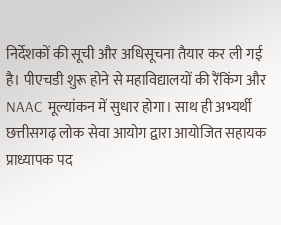निर्देशकों की सूची और अधिसूचना तैयार कर ली गई है। पीएचडी शुरू होने से महाविद्यालयों की रैंकिंग और NAAC मूल्यांकन में सुधार होगा। साथ ही अभ्यर्थी छत्तीसगढ़ लोक सेवा आयोग द्वारा आयोजित सहायक प्राध्यापक पद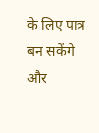के लिए पात्र बन सकेंगे और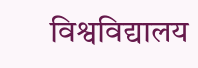विश्वविद्यालय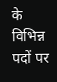के विभिन्न पदों पर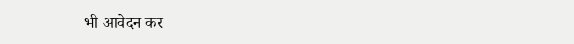भी आवेदन कर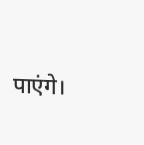पाएंगे।